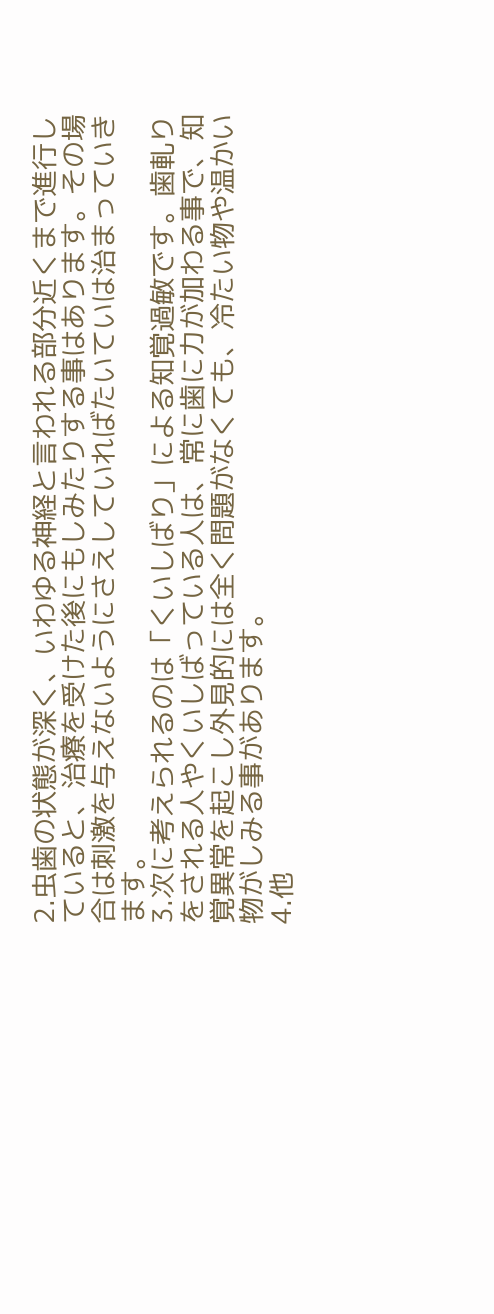2.虫歯の状態が深く、いわゆる神経と言われる部分近くまで進行していると、治療を受けた後にもしみたりする事はあります。その場合は刺激を与えないようにさえしていればたいていは治まっていきます。
3.次に考えられるのは「くいしばり」による知覚過敏です。歯軋りをされる人やくいしばっている人は、常に歯に力が加わる事で、知覚異常を起こし外見的には全く問題がなくても、冷たい物や温かい物がしみる事があります。
4.他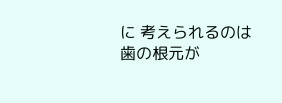に 考えられるのは歯の根元が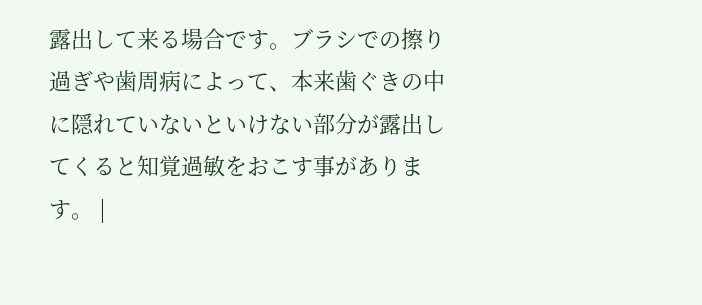露出して来る場合です。ブラシでの擦り過ぎや歯周病によって、本来歯ぐきの中に隠れていないといけない部分が露出してくると知覚過敏をおこす事があります。 |